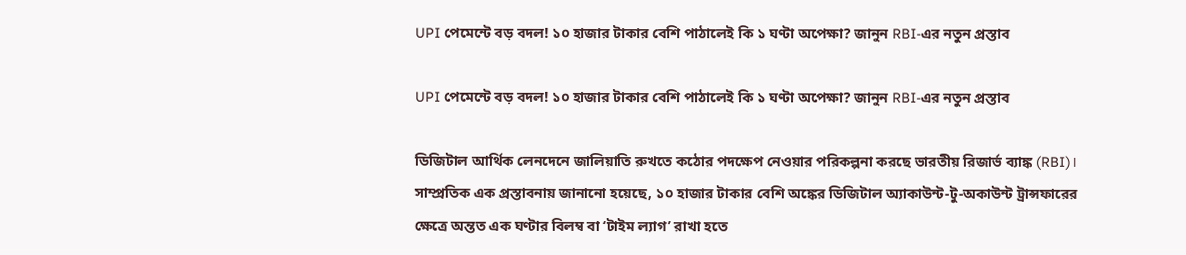UPI পেমেন্টে বড় বদল! ১০ হাজার টাকার বেশি পাঠালেই কি ১ ঘণ্টা অপেক্ষা? জানুন RBI-এর নতুন প্রস্তাব

UPI পেমেন্টে বড় বদল! ১০ হাজার টাকার বেশি পাঠালেই কি ১ ঘণ্টা অপেক্ষা? জানুন RBI-এর নতুন প্রস্তাব

ডিজিটাল আর্থিক লেনদেনে জালিয়াতি রুখতে কঠোর পদক্ষেপ নেওয়ার পরিকল্পনা করছে ভারতীয় রিজার্ভ ব্যাঙ্ক (RBI)। সাম্প্রতিক এক প্রস্তাবনায় জানানো হয়েছে, ১০ হাজার টাকার বেশি অঙ্কের ডিজিটাল অ্যাকাউন্ট-টু-অকাউন্ট ট্রান্সফারের ক্ষেত্রে অন্তত এক ঘণ্টার বিলম্ব বা ‘টাইম ল্যাগ’ রাখা হতে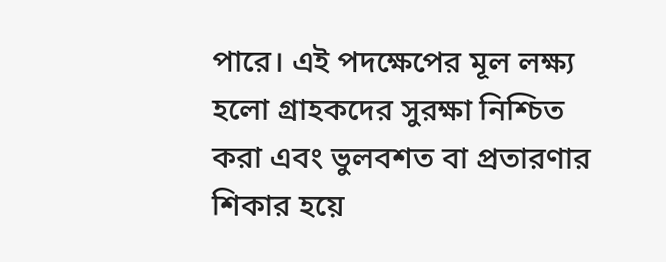পারে। এই পদক্ষেপের মূল লক্ষ্য হলো গ্রাহকদের সুরক্ষা নিশ্চিত করা এবং ভুলবশত বা প্রতারণার শিকার হয়ে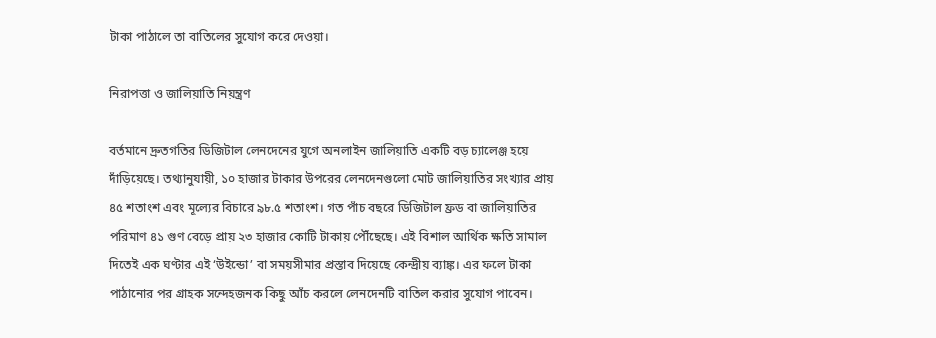টাকা পাঠালে তা বাতিলের সুযোগ করে দেওয়া।

নিরাপত্তা ও জালিয়াতি নিয়ন্ত্রণ

বর্তমানে দ্রুতগতির ডিজিটাল লেনদেনের যুগে অনলাইন জালিয়াতি একটি বড় চ্যালেঞ্জ হয়ে দাঁড়িয়েছে। তথ্যানুযায়ী, ১০ হাজার টাকার উপরের লেনদেনগুলো মোট জালিয়াতির সংখ্যার প্রায় ৪৫ শতাংশ এবং মূল্যের বিচারে ৯৮.৫ শতাংশ। গত পাঁচ বছরে ডিজিটাল ফ্রড বা জালিয়াতির পরিমাণ ৪১ গুণ বেড়ে প্রায় ২৩ হাজার কোটি টাকায় পৌঁছেছে। এই বিশাল আর্থিক ক্ষতি সামাল দিতেই এক ঘণ্টার এই ‘উইন্ডো’ বা সময়সীমার প্রস্তাব দিয়েছে কেন্দ্রীয় ব্যাঙ্ক। এর ফলে টাকা পাঠানোর পর গ্রাহক সন্দেহজনক কিছু আঁচ করলে লেনদেনটি বাতিল করার সুযোগ পাবেন।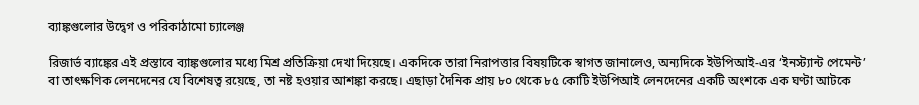ব্যাঙ্কগুলোর উদ্বেগ ও পরিকাঠামো চ্যালেঞ্জ

রিজার্ভ ব্যাঙ্কের এই প্রস্তাবে ব্যাঙ্কগুলোর মধ্যে মিশ্র প্রতিক্রিয়া দেখা দিয়েছে। একদিকে তারা নিরাপত্তার বিষয়টিকে স্বাগত জানালেও, অন্যদিকে ইউপিআই-এর ‘ইনস্ট্যান্ট পেমেন্ট’ বা তাৎক্ষণিক লেনদেনের যে বিশেষত্ব রয়েছে, তা নষ্ট হওয়ার আশঙ্কা করছে। এছাড়া দৈনিক প্রায় ৮০ থেকে ৮৫ কোটি ইউপিআই লেনদেনের একটি অংশকে এক ঘণ্টা আটকে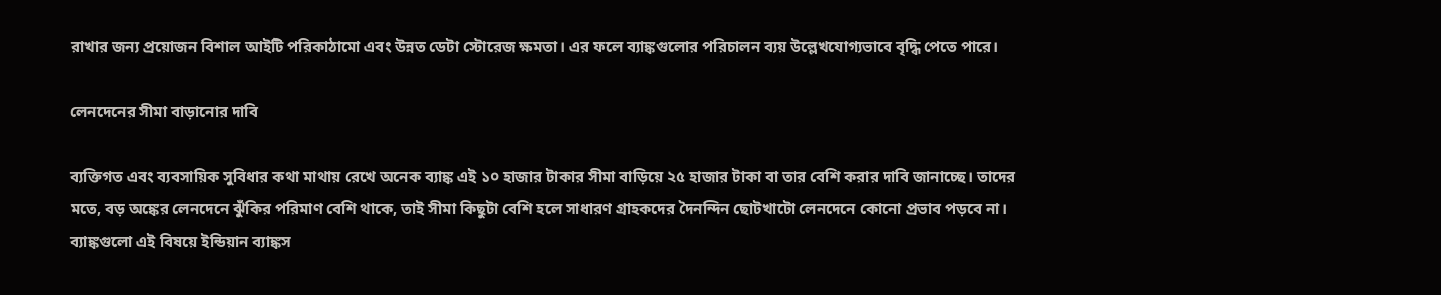রাখার জন্য প্রয়োজন বিশাল আইটি পরিকাঠামো এবং উন্নত ডেটা স্টোরেজ ক্ষমতা। এর ফলে ব্যাঙ্কগুলোর পরিচালন ব্যয় উল্লেখযোগ্যভাবে বৃদ্ধি পেতে পারে।

লেনদেনের সীমা বাড়ানোর দাবি

ব্যক্তিগত এবং ব্যবসায়িক সুবিধার কথা মাথায় রেখে অনেক ব্যাঙ্ক এই ১০ হাজার টাকার সীমা বাড়িয়ে ২৫ হাজার টাকা বা তার বেশি করার দাবি জানাচ্ছে। তাদের মতে, বড় অঙ্কের লেনদেনে ঝুঁকির পরিমাণ বেশি থাকে, তাই সীমা কিছুটা বেশি হলে সাধারণ গ্রাহকদের দৈনন্দিন ছোটখাটো লেনদেনে কোনো প্রভাব পড়বে না। ব্যাঙ্কগুলো এই বিষয়ে ইন্ডিয়ান ব্যাঙ্কস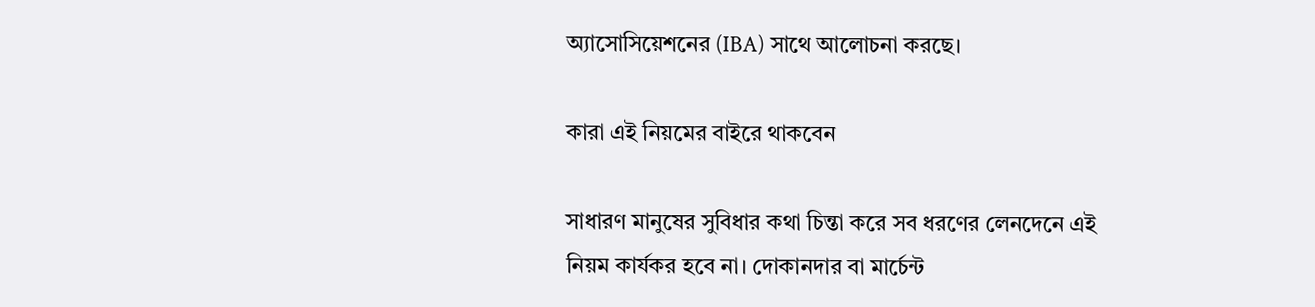অ্যাসোসিয়েশনের (IBA) সাথে আলোচনা করছে।

কারা এই নিয়মের বাইরে থাকবেন

সাধারণ মানুষের সুবিধার কথা চিন্তা করে সব ধরণের লেনদেনে এই নিয়ম কার্যকর হবে না। দোকানদার বা মার্চেন্ট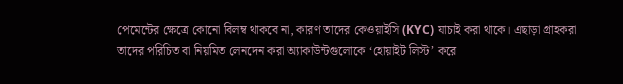পেমেন্টের ক্ষেত্রে কোনো বিলম্ব থাকবে না, কারণ তাদের কেওয়াইসি (KYC) যাচাই করা থাকে। এছাড়া গ্রাহকরা তাদের পরিচিত বা নিয়মিত লেনদেন করা অ্যাকাউন্টগুলোকে ‘হোয়াইট লিস্ট’ করে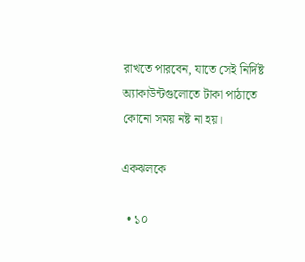রাখতে পারবেন, যাতে সেই নির্দিষ্ট অ্যাকাউন্টগুলোতে টাকা পাঠাতে কোনো সময় নষ্ট না হয়।

একঝলকে

  • ১০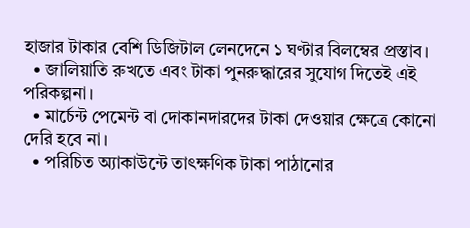হাজার টাকার বেশি ডিজিটাল লেনদেনে ১ ঘণ্টার বিলম্বের প্রস্তাব।
  • জালিয়াতি রুখতে এবং টাকা পুনরুদ্ধারের সুযোগ দিতেই এই পরিকল্পনা।
  • মার্চেন্ট পেমেন্ট বা দোকানদারদের টাকা দেওয়ার ক্ষেত্রে কোনো দেরি হবে না।
  • পরিচিত অ্যাকাউন্টে তাৎক্ষণিক টাকা পাঠানোর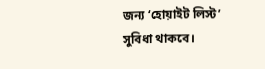জন্য ‘হোয়াইট লিস্ট’ সুবিধা থাকবে।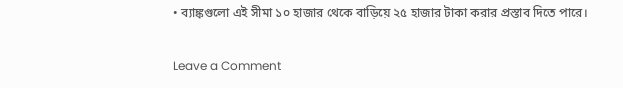• ব্যাঙ্কগুলো এই সীমা ১০ হাজার থেকে বাড়িয়ে ২৫ হাজার টাকা করার প্রস্তাব দিতে পারে।

Leave a Comment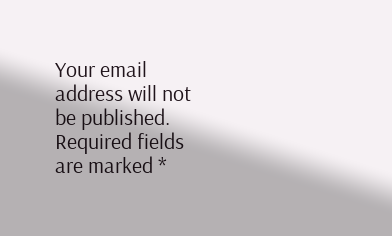Your email address will not be published. Required fields are marked *